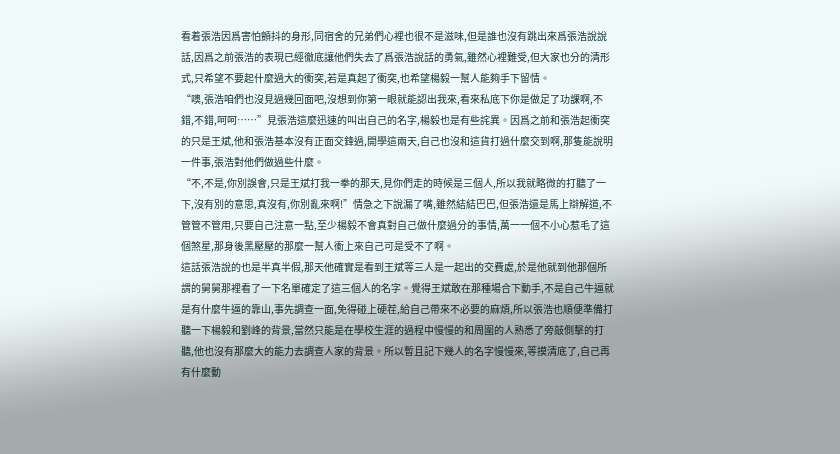看着張浩因爲害怕顫抖的身形,同宿舍的兄弟們心裡也很不是滋味,但是誰也沒有跳出來爲張浩說說話,因爲之前張浩的表現已經徹底讓他們失去了爲張浩說話的勇氣,雖然心裡難受,但大家也分的清形式,只希望不要起什麼過大的衝突,若是真起了衝突,也希望楊毅一幫人能夠手下留情。
“噢,張浩咱們也沒見過幾回面吧,沒想到你第一眼就能認出我來,看來私底下你是做足了功課啊,不錯,不錯,呵呵……”見張浩這麼迅速的叫出自己的名字,楊毅也是有些詫異。因爲之前和張浩起衝突的只是王斌,他和張浩基本沒有正面交鋒過,開學這兩天,自己也沒和這貨打過什麼交到啊,那隻能說明一件事,張浩對他們做過些什麼。
“不,不是,你別誤會,只是王斌打我一拳的那天,見你們走的時候是三個人,所以我就略微的打聽了一下,沒有別的意思,真沒有,你別亂來啊!”情急之下說漏了嘴,雖然結結巴巴,但張浩還是馬上辯解道,不管管不管用,只要自己注意一點,至少楊毅不會真對自己做什麼過分的事情,萬一一個不小心惹毛了這個煞星,那身後黑壓壓的那麼一幫人衝上來自己可是受不了啊。
這話張浩說的也是半真半假,那天他確實是看到王斌等三人是一起出的交費處,於是他就到他那個所謂的舅舅那裡看了一下名單確定了這三個人的名字。覺得王斌敢在那種場合下動手,不是自己牛逼就是有什麼牛逼的靠山,事先調查一面,免得碰上硬茬,給自己帶來不必要的麻煩,所以張浩也順便準備打聽一下楊毅和劉峰的背景,當然只能是在學校生涯的過程中慢慢的和周圍的人熟悉了旁敲側擊的打聽,他也沒有那麼大的能力去調查人家的背景。所以暫且記下幾人的名字慢慢來,等摸清底了,自己再有什麼動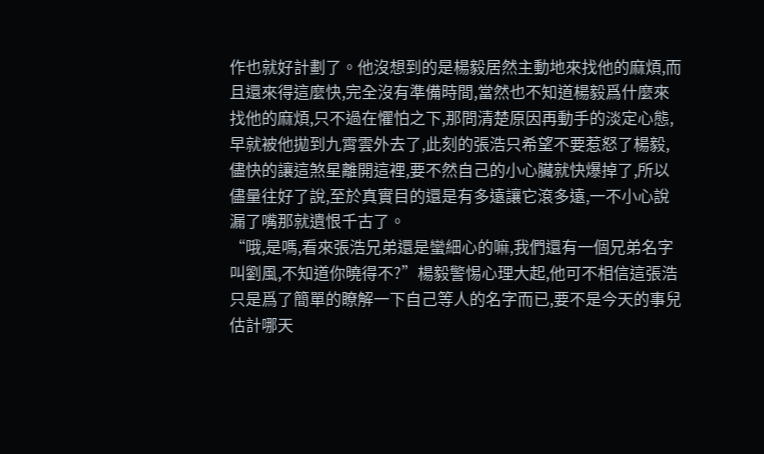作也就好計劃了。他沒想到的是楊毅居然主動地來找他的麻煩,而且還來得這麼快,完全沒有準備時間,當然也不知道楊毅爲什麼來找他的麻煩,只不過在懼怕之下,那問清楚原因再動手的淡定心態,早就被他拋到九霄雲外去了,此刻的張浩只希望不要惹怒了楊毅,儘快的讓這煞星離開這裡,要不然自己的小心臟就快爆掉了,所以儘量往好了說,至於真實目的還是有多遠讓它滾多遠,一不小心說漏了嘴那就遺恨千古了。
“哦,是嗎,看來張浩兄弟還是蠻細心的嘛,我們還有一個兄弟名字叫劉風,不知道你曉得不?”楊毅警惕心理大起,他可不相信這張浩只是爲了簡單的瞭解一下自己等人的名字而已,要不是今天的事兒估計哪天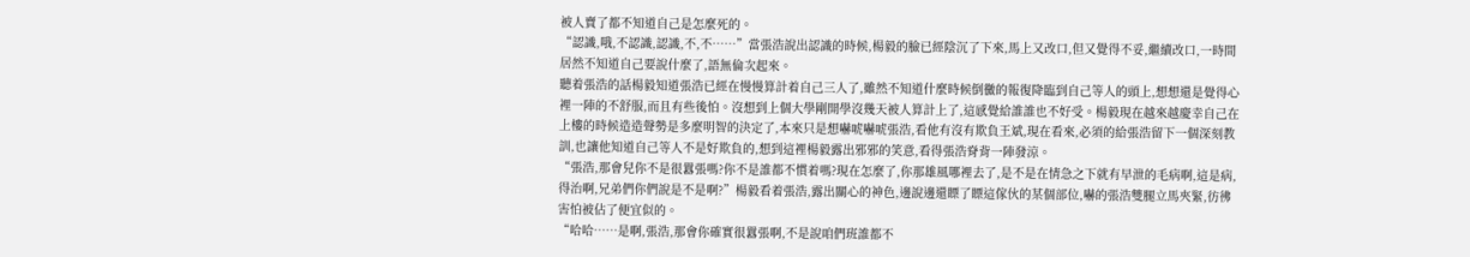被人賣了都不知道自己是怎麼死的。
“認識,哦,不認識,認識,不,不……”當張浩說出認識的時候,楊毅的臉已經陰沉了下來,馬上又改口,但又覺得不妥,繼續改口,一時間居然不知道自己要說什麼了,語無倫次起來。
聽着張浩的話楊毅知道張浩已經在慢慢算計着自己三人了,雖然不知道什麼時候倒黴的報復降臨到自己等人的頭上,想想還是覺得心裡一陣的不舒服,而且有些後怕。沒想到上個大學剛開學沒幾天被人算計上了,這感覺給誰誰也不好受。楊毅現在越來越慶幸自己在上樓的時候造造聲勢是多麼明智的決定了,本來只是想嚇唬嚇唬張浩,看他有沒有欺負王斌,現在看來,必須的給張浩留下一個深刻教訓,也讓他知道自己等人不是好欺負的,想到這裡楊毅露出邪邪的笑意,看得張浩脊背一陣發涼。
“張浩,那會兒你不是很囂張嗎?你不是誰都不慣着嗎?現在怎麼了,你那雄風哪裡去了,是不是在情急之下就有早泄的毛病啊,這是病,得治啊,兄弟們你們說是不是啊?”楊毅看着張浩,露出關心的神色,邊說邊還瞟了瞟這傢伙的某個部位,嚇的張浩雙腿立馬夾緊,彷彿害怕被佔了便宜似的。
“哈哈……是啊,張浩,那會你確實很囂張啊,不是說咱們班誰都不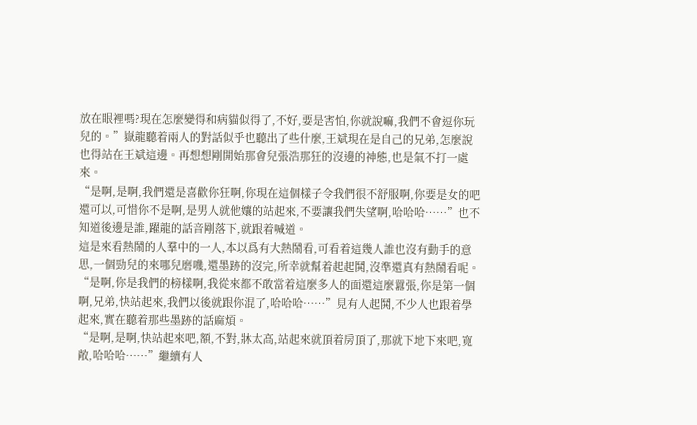放在眼裡嗎?現在怎麼變得和病貓似得了,不好,要是害怕,你就說嘛,我們不會逗你玩兒的。”嶽龍聽着兩人的對話似乎也聽出了些什麼,王斌現在是自己的兄弟,怎麼說也得站在王斌這邊。再想想剛開始那會兒張浩那狂的沒邊的神態,也是氣不打一處來。
“是啊,是啊,我們還是喜歡你狂啊,你現在這個樣子令我們很不舒服啊,你要是女的吧還可以,可惜你不是啊,是男人就他孃的站起來,不要讓我們失望啊,哈哈哈……”也不知道後邊是誰,躍龍的話音剛落下,就跟着喊道。
這是來看熱鬧的人羣中的一人,本以爲有大熱鬧看,可看着這幾人誰也沒有動手的意思,一個勁兒的來哪兒磨嘰,還墨跡的沒完,所幸就幫着起起鬨,沒準還真有熱鬧看呢。
“是啊,你是我們的榜樣啊,我從來都不敢當着這麼多人的面還這麼囂張,你是第一個啊,兄弟,快站起來,我們以後就跟你混了,哈哈哈……”見有人起鬨,不少人也跟着學起來,實在聽着那些墨跡的話麻煩。
“是啊,是啊,快站起來吧,額,不對,牀太高,站起來就頂着房頂了,那就下地下來吧,寬敞,哈哈哈……”繼續有人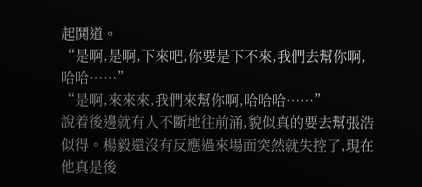起鬨道。
“是啊,是啊,下來吧,你要是下不來,我們去幫你啊,哈哈……”
“是啊,來來來,我們來幫你啊,哈哈哈……”
說着後邊就有人不斷地往前涌,貌似真的要去幫張浩似得。楊毅還沒有反應過來場面突然就失控了,現在他真是後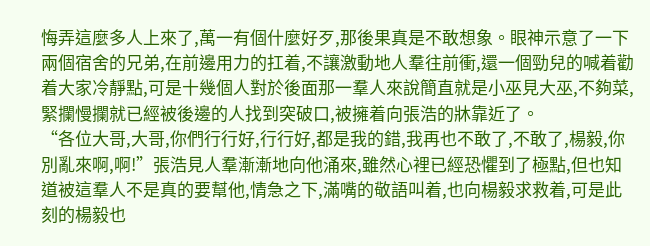悔弄這麼多人上來了,萬一有個什麼好歹,那後果真是不敢想象。眼神示意了一下兩個宿舍的兄弟,在前邊用力的扛着,不讓激動地人羣往前衝,還一個勁兒的喊着勸着大家冷靜點,可是十幾個人對於後面那一羣人來說簡直就是小巫見大巫,不夠菜,緊攔慢攔就已經被後邊的人找到突破口,被擁着向張浩的牀靠近了。
“各位大哥,大哥,你們行行好,行行好,都是我的錯,我再也不敢了,不敢了,楊毅,你別亂來啊,啊!”張浩見人羣漸漸地向他涌來,雖然心裡已經恐懼到了極點,但也知道被這羣人不是真的要幫他,情急之下,滿嘴的敬語叫着,也向楊毅求救着,可是此刻的楊毅也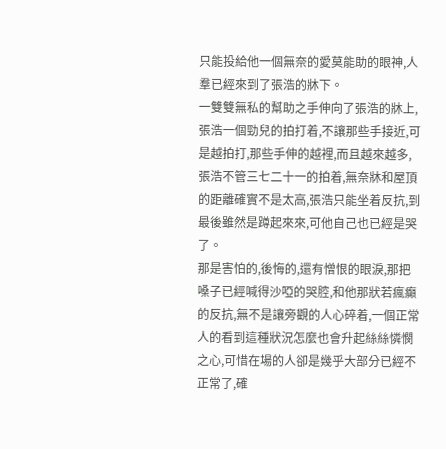只能投給他一個無奈的愛莫能助的眼神,人羣已經來到了張浩的牀下。
一雙雙無私的幫助之手伸向了張浩的牀上,張浩一個勁兒的拍打着,不讓那些手接近,可是越拍打,那些手伸的越裡,而且越來越多,張浩不管三七二十一的拍着,無奈牀和屋頂的距離確實不是太高,張浩只能坐着反抗,到最後雖然是蹲起來來,可他自己也已經是哭了。
那是害怕的,後悔的,還有憎恨的眼淚,那把嗓子已經喊得沙啞的哭腔,和他那狀若瘋癲的反抗,無不是讓旁觀的人心碎着,一個正常人的看到這種狀況怎麼也會升起絲絲憐憫之心,可惜在場的人卻是幾乎大部分已經不正常了,確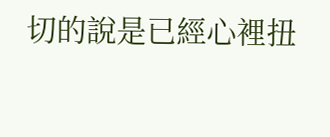切的說是已經心裡扭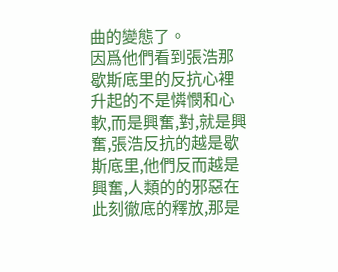曲的變態了。
因爲他們看到張浩那歇斯底里的反抗心裡升起的不是憐憫和心軟,而是興奮,對,就是興奮,張浩反抗的越是歇斯底里,他們反而越是興奮,人類的的邪惡在此刻徹底的釋放,那是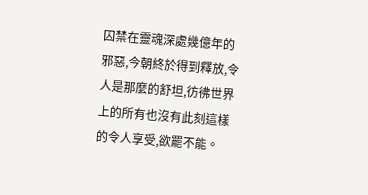囚禁在靈魂深處幾億年的邪惡,今朝終於得到釋放,令人是那麼的舒坦,彷彿世界上的所有也沒有此刻這樣的令人享受,欲罷不能。